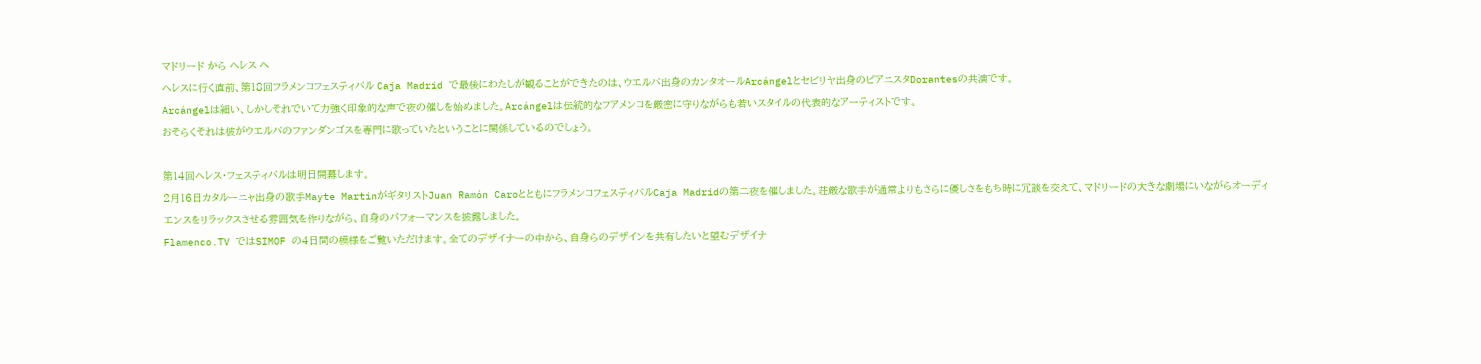マドリード から ヘレス へ
ヘレスに行く直前、第18回フラメンコフェスティバル Caja Madrid で最後にわたしが観ることができたのは、ウエルバ出身のカンタオールArcángelとセビリヤ出身のピアニスタDorantesの共演です。
Arcángelは細い、しかしそれでいて力強く印象的な声で夜の催しを始めました。Arcángelは伝統的なフアメンコを厳密に守りながらも若いスタイルの代表的なアーティストです。
おそらくそれは彼がウエルバのファンダンゴスを専門に歌っていたということに関係しているのでしょう。

第14回ヘレス・フェスティバルは明日開幕します。
2月16日カタルーニャ出身の歌手Mayte MartinがギタリストJuan Ramón CaroとともにフラメンコフェスティバルCaja Madridの第二夜を催しました。荘厳な歌手が通常よりもさらに優しさをもち時に冗談を交えて、マドリードの大きな劇場にいながらオーディエンスをリラックスさせる雰囲気を作りながら、自身のパフォーマンスを披露しました。
Flamenco.TV ではSIMOF の4日間の模様をご覧いただけます。全てのデザイナーの中から、自身らのデザインを共有したいと望むデザイナ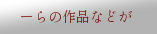ーらの作品などが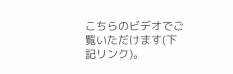こちらのビデオでご覧いただけます(下記リンク)。